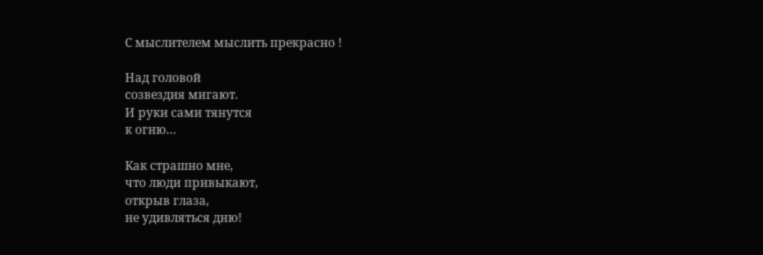С мыслителем мыслить прекрасно !

Над головой
созвездия мигают.
И руки сами тянутся
к огню…

Как страшно мне,
что люди привыкают,
открыв глаза,
не удивляться дню!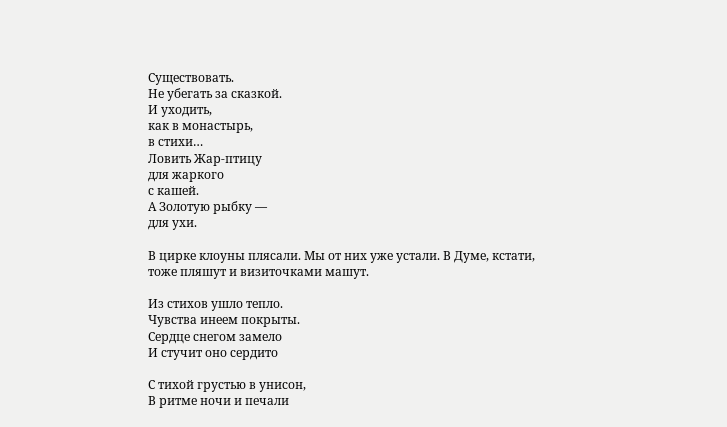Существовать.
Не убегать за сказкой.
И уходить,
как в монастырь,
в стихи…
Ловить Жар-птицу
для жаркого
с кашей.
А Золотую рыбку —
для ухи.

В цирке клоуны плясали. Мы от них уже устали. В Думе, кстати, тоже пляшут и визиточками машут.

Из стихов ушло тепло.
Чувства инеем покрыты.
Сердце снегом замело
И стучит оно сердито

С тихой грустью в унисон,
В ритме ночи и печали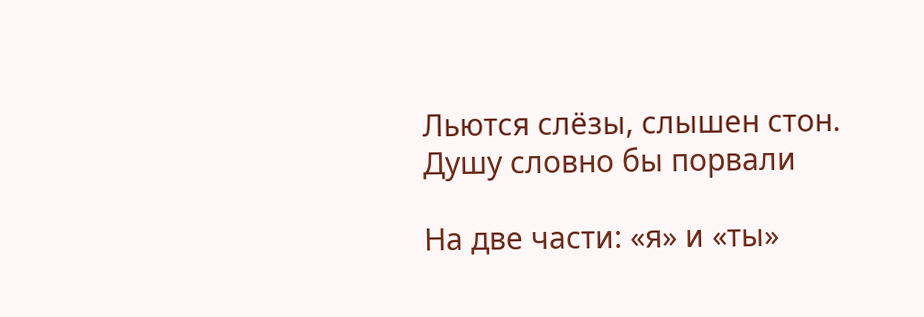Льются слёзы, слышен стон.
Душу словно бы порвали

На две части: «я» и «ты»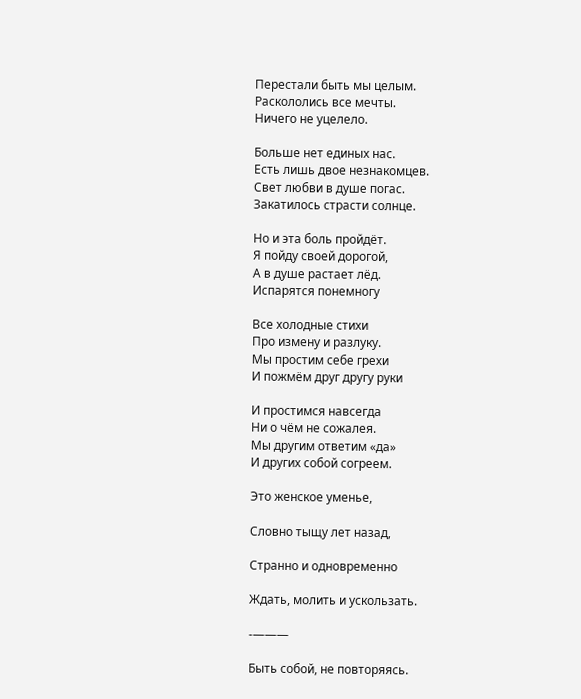Перестали быть мы целым.
Раскололись все мечты.
Ничего не уцелело.

Больше нет единых нас.
Есть лишь двое незнакомцев.
Свет любви в душе погас.
Закатилось страсти солнце.

Но и эта боль пройдёт.
Я пойду своей дорогой,
А в душе растает лёд.
Испарятся понемногу

Все холодные стихи
Про измену и разлуку.
Мы простим себе грехи
И пожмём друг другу руки

И простимся навсегда
Ни о чём не сожалея.
Мы другим ответим «да»
И других собой согреем.

Это женское уменье,

Словно тыщу лет назад,

Странно и одновременно

Ждать, молить и ускользать.

-———

Быть собой, не повторяясь.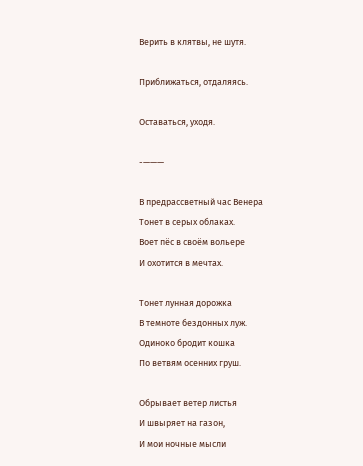Верить в клятвы, не шутя.

Приближаться, отдаляясь.

Оставаться, уходя.

-———

В предрассветный час Венера
Тонет в серых облаках.
Воет пёс в своём вольере
И охотится в мечтах.

Тонет лунная дорожка
В темноте бездонных луж.
Одиноко бродит кошка
По ветвям осенних груш.

Обрывает ветер листья
И швыряет на газон,
И мои ночные мысли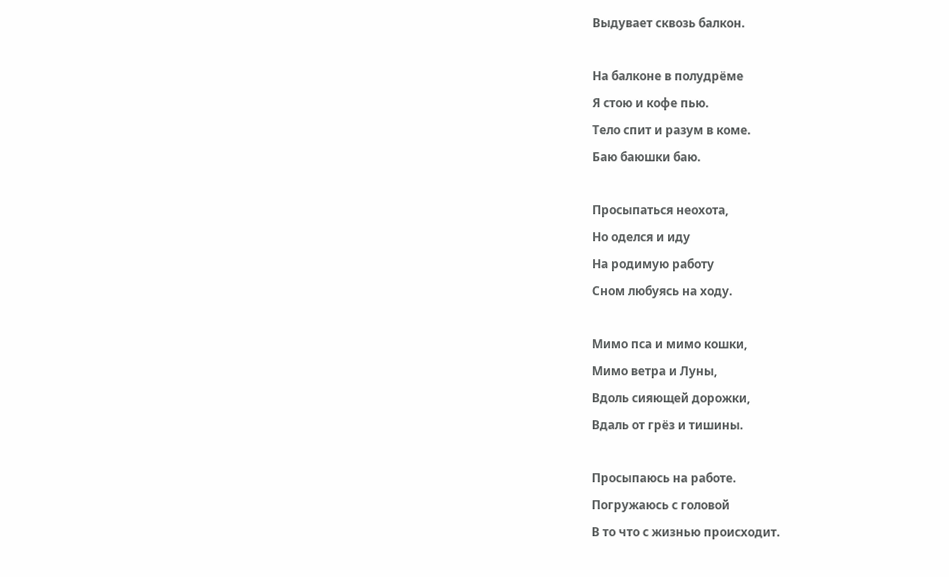Выдувает сквозь балкон.

На балконе в полудрёме
Я стою и кофе пью.
Тело спит и разум в коме.
Баю баюшки баю.

Просыпаться неохота,
Но оделся и иду
На родимую работу
Сном любуясь на ходу.

Мимо пса и мимо кошки,
Мимо ветра и Луны,
Вдоль сияющей дорожки,
Вдаль от грёз и тишины.

Просыпаюсь на работе.
Погружаюсь с головой
В то что с жизнью происходит.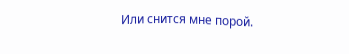Или снится мне порой.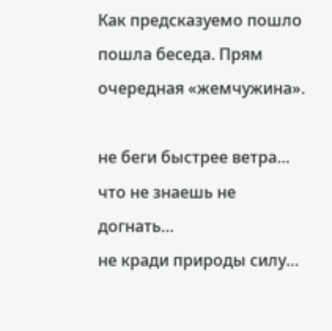Как предсказуемо пошло пошла беседа. Прям очередная «жемчужина».

не беги быстрее ветра…
что не знаешь не догнать…
не кради природы силу…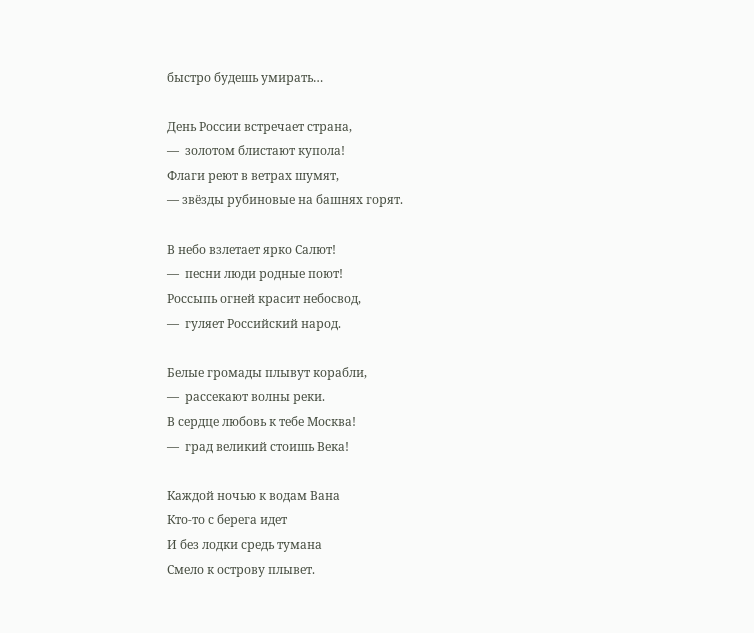быстро будешь умирать…

День России встречает страна,
—  золотом блистают купола!
Флаги реют в ветрах шумят,
— звёзды рубиновые на башнях горят.

В небо взлетает ярко Салют!
—  песни люди родные поют!
Россыпь огней красит небосвод,
—  гуляет Российский народ.

Белые громады плывут корабли,
—  рассекают волны реки.
В сердце любовь к тебе Москва!
—  град великий стоишь Века!

Каждой ночью к водам Вана
Кто-то с берега идет
И без лодки средь тумана
Смело к острову плывет.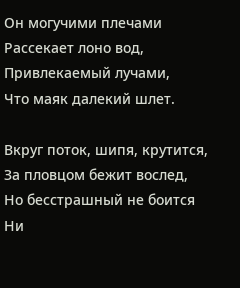Он могучими плечами
Рассекает лоно вод,
Привлекаемый лучами,
Что маяк далекий шлет.

Вкруг поток, шипя, крутится,
За пловцом бежит вослед,
Но бесстрашный не боится
Ни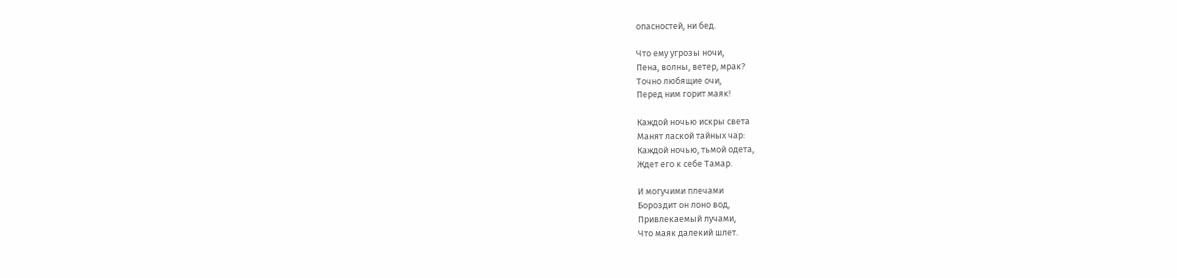опасностей, ни бед.

Что ему угрозы ночи,
Пена, волны, ветер, мрак?
Точно любящие очи,
Перед ним горит маяк!

Каждой ночью искры света
Манят лаской тайных чар:
Каждой ночью, тьмой одета,
Ждет его к себе Тамар.

И могучими плечами
Бороздит он лоно вод,
Привлекаемый лучами,
Что маяк далекий шлет.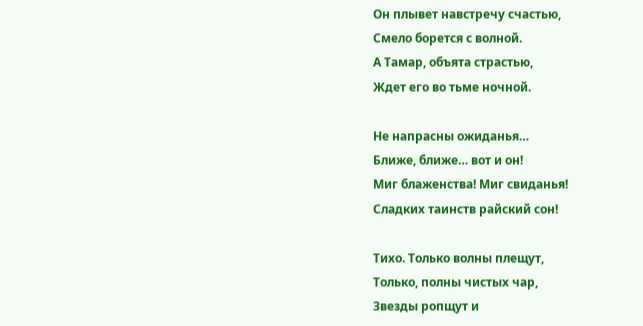Он плывет навстречу счастью,
Смело борется с волной.
А Тамар, объята страстью,
Ждет его во тьме ночной.

Не напрасны ожиданья…
Ближе, ближе… вот и он!
Миг блаженства! Миг свиданья!
Сладких таинств райский сон!

Тихо. Только волны плещут,
Только, полны чистых чар,
Звезды ропщут и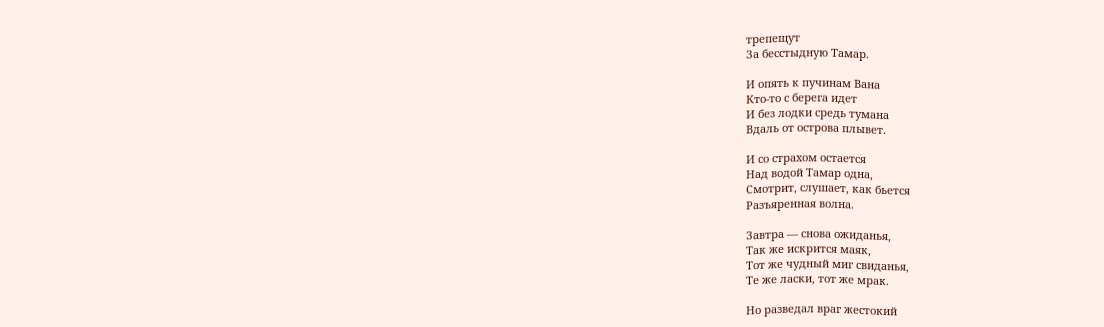трепещут
За бесстыдную Тамар.

И опять к пучинам Вана
Кто-то с берега идет
И без лодки средь тумана
Вдаль от острова плывет.

И со страхом остается
Над водой Тамар одна,
Смотрит, слушает, как бьется
Разъяренная волна.

Завтра — снова ожиданья,
Так же искрится маяк,
Тот же чудный миг свиданья,
Те же ласки, тот же мрак.

Но разведал враг жестокий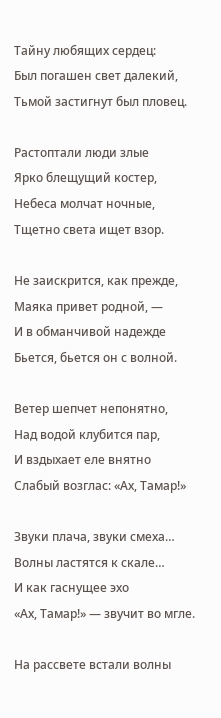Тайну любящих сердец:
Был погашен свет далекий,
Тьмой застигнут был пловец.

Растоптали люди злые
Ярко блещущий костер,
Небеса молчат ночные,
Тщетно света ищет взор.

Не заискрится, как прежде,
Маяка привет родной, —
И в обманчивой надежде
Бьется, бьется он с волной.

Ветер шепчет непонятно,
Над водой клубится пар,
И вздыхает еле внятно
Слабый возглас: «Ах, Тамар!»

Звуки плача, звуки смеха…
Волны ластятся к скале…
И как гаснущее эхо
«Ах, Тамар!» — звучит во мгле.

На рассвете встали волны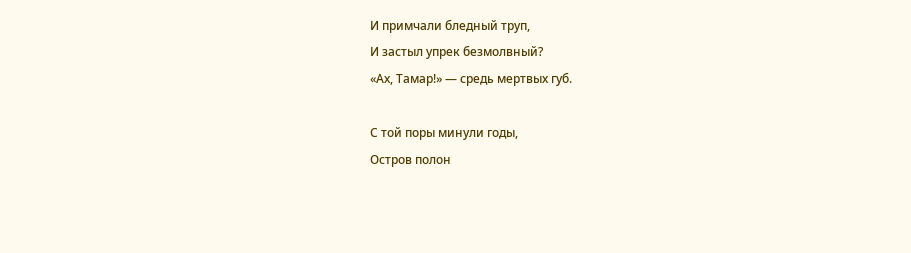И примчали бледный труп,
И застыл упрек безмолвный?
«Ах, Тамар!» — средь мертвых губ.

С той поры минули годы,
Остров полон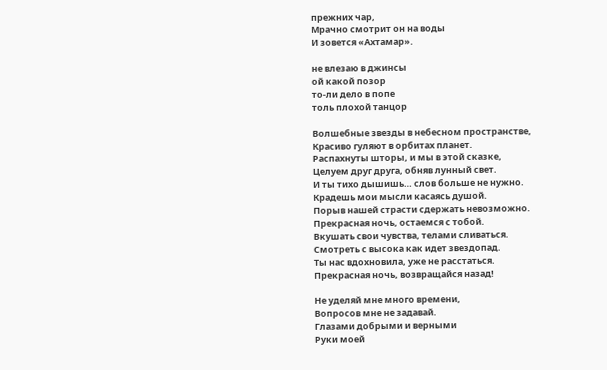прежних чар,
Мрачно смотрит он на воды
И зовется «Ахтамар».

не влезаю в джинсы
ой какой позор
то-ли дело в попе
толь плохой танцор

Волшебные звезды в небесном пространстве,
Красиво гуляют в орбитах планет.
Распахнуты шторы, и мы в этой сказке,
Целуем друг друга, обняв лунный свет.
И ты тихо дышишь… слов больше не нужно.
Крадешь мои мысли касаясь душой.
Порыв нашей страсти сдержать невозможно.
Прекрасная ночь, остаемся с тобой.
Вкушать свои чувства, телами сливаться.
Смотреть с высока как идет звездопад.
Ты нас вдохновила, уже не расстаться.
Прекрасная ночь, возвращайся назад!

Не уделяй мне много времени,
Вопросов мне не задавай.
Глазами добрыми и верными
Руки моей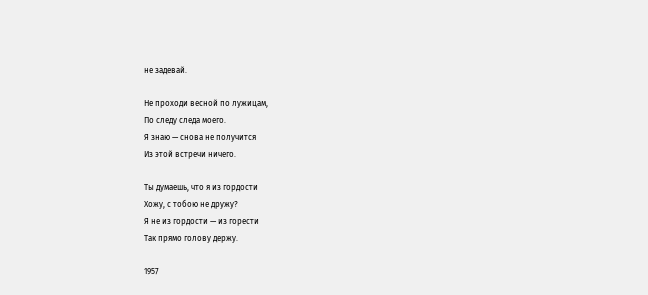не задевай.

Не проходи весной по лужицам,
По следу следа моего.
Я знаю — снова не получится
Из этой встречи ничего.

Ты думаешь, что я из гордости
Хожу, с тобою не дружу?
Я не из гордости — из горести
Так прямо голову держу.

1957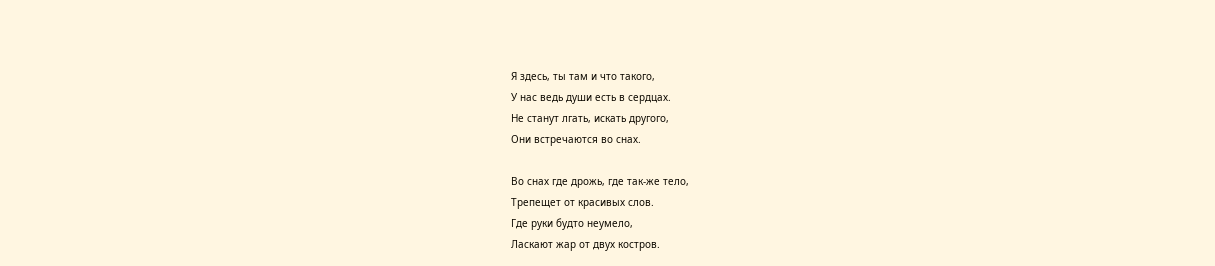Я здесь, ты там и что такого,
У нас ведь души есть в сердцах.
Не станут лгать, искать другого,
Они встречаются во снах.

Во снах где дрожь, где так-же тело,
Трепещет от красивых слов.
Где руки будто неумело,
Ласкают жар от двух костров.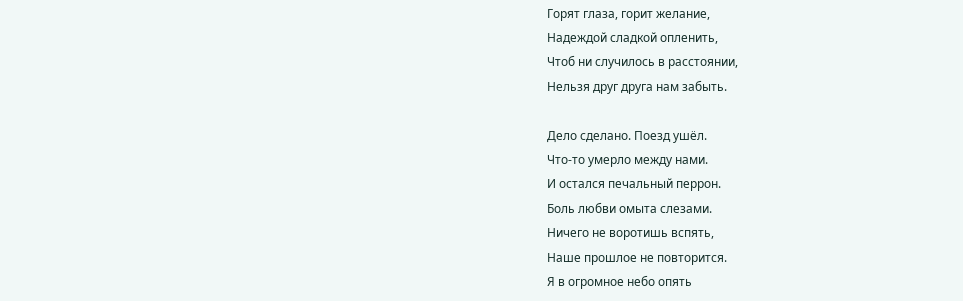Горят глаза, горит желание,
Надеждой сладкой опленить,
Чтоб ни случилось в расстоянии,
Нельзя друг друга нам забыть.

Дело сделано. Поезд ушёл.
Что-то умерло между нами.
И остался печальный перрон.
Боль любви омыта слезами.
Ничего не воротишь вспять,
Наше прошлое не повторится.
Я в огромное небо опять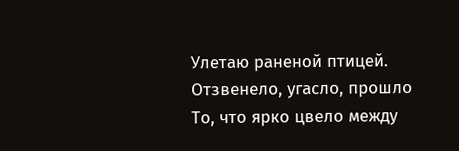Улетаю раненой птицей.
Отзвенело, угасло, прошло
То, что ярко цвело между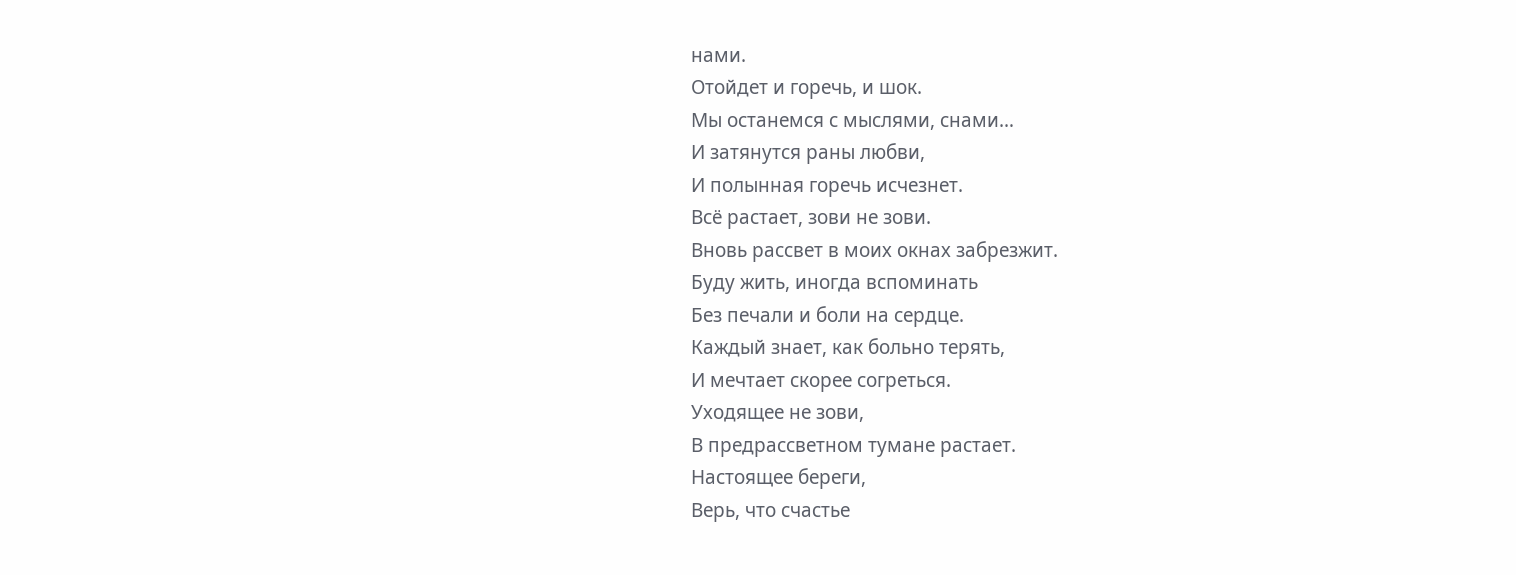нами.
Отойдет и горечь, и шок.
Мы останемся с мыслями, снами…
И затянутся раны любви,
И полынная горечь исчезнет.
Всё растает, зови не зови.
Вновь рассвет в моих окнах забрезжит.
Буду жить, иногда вспоминать
Без печали и боли на сердце.
Каждый знает, как больно терять,
И мечтает скорее согреться.
Уходящее не зови,
В предрассветном тумане растает.
Настоящее береги,
Верь, что счастье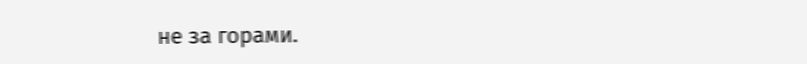не за горами.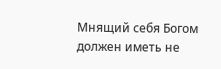Мнящий себя Богом должен иметь не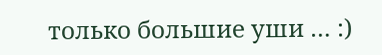только большие уши … :)